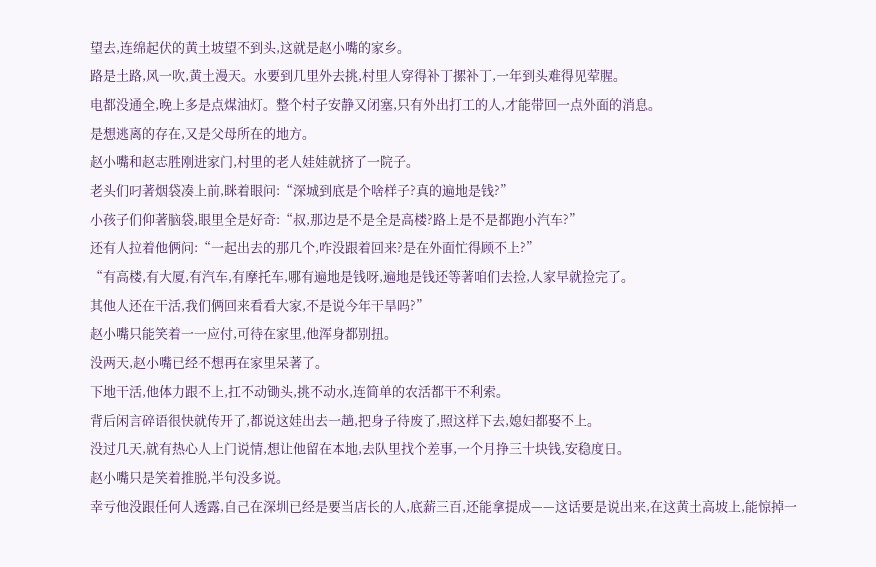望去,连绵起伏的黄土坡望不到头,这就是赵小嘴的家乡。
路是土路,风一吹,黄土漫天。水要到几里外去挑,村里人穿得补丁摞补丁,一年到头难得见荤腥。
电都没通全,晚上多是点煤油灯。整个村子安静又闭塞,只有外出打工的人,才能带回一点外面的消息。
是想逃离的存在,又是父母所在的地方。
赵小嘴和赵志胜刚进家门,村里的老人娃娃就挤了一院子。
老头们叼著烟袋凑上前,眯着眼问:“深城到底是个啥样子?真的遍地是钱?”
小孩子们仰著脑袋,眼里全是好奇:“叔,那边是不是全是高楼?路上是不是都跑小汽车?”
还有人拉着他俩问:“一起出去的那几个,咋没跟着回来?是在外面忙得顾不上?”
“有高楼,有大厦,有汽车,有摩托车,哪有遍地是钱呀,遍地是钱还等著咱们去捡,人家早就捡完了。
其他人还在干活,我们俩回来看看大家,不是说今年干旱吗?”
赵小嘴只能笑着一一应付,可待在家里,他浑身都别扭。
没两天,赵小嘴已经不想再在家里呆著了。
下地干活,他体力跟不上,扛不动锄头,挑不动水,连简单的农活都干不利索。
背后闲言碎语很快就传开了,都说这娃出去一趟,把身子待废了,照这样下去,媳妇都娶不上。
没过几天,就有热心人上门说情,想让他留在本地,去队里找个差事,一个月挣三十块钱,安稳度日。
赵小嘴只是笑着推脱,半句没多说。
幸亏他没跟任何人透露,自己在深圳已经是要当店长的人,底薪三百,还能拿提成——这话要是说出来,在这黄土高坡上,能惊掉一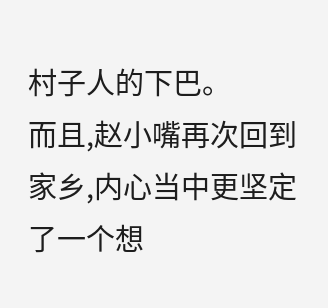村子人的下巴。
而且,赵小嘴再次回到家乡,内心当中更坚定了一个想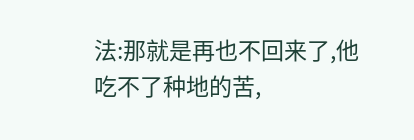法:那就是再也不回来了,他吃不了种地的苦,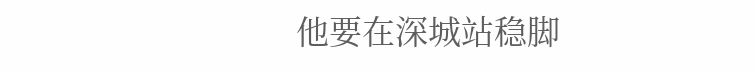他要在深城站稳脚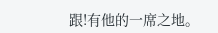跟!有他的一席之地。